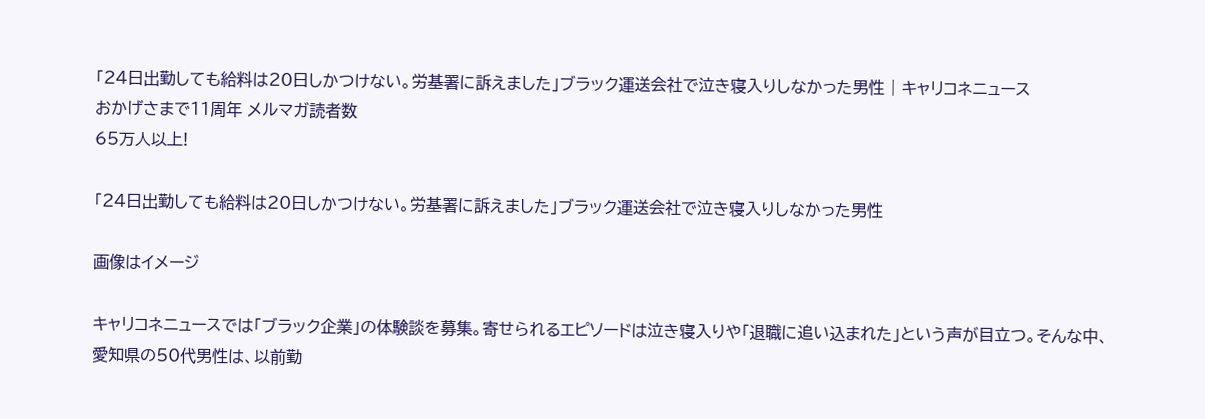「24日出勤しても給料は20日しかつけない。労基署に訴えました」ブラック運送会社で泣き寝入りしなかった男性 | キャリコネニュース
おかげさまで11周年 メルマガ読者数
65万人以上!

「24日出勤しても給料は20日しかつけない。労基署に訴えました」ブラック運送会社で泣き寝入りしなかった男性

画像はイメージ

キャリコネニュースでは「ブラック企業」の体験談を募集。寄せられるエピソードは泣き寝入りや「退職に追い込まれた」という声が目立つ。そんな中、愛知県の50代男性は、以前勤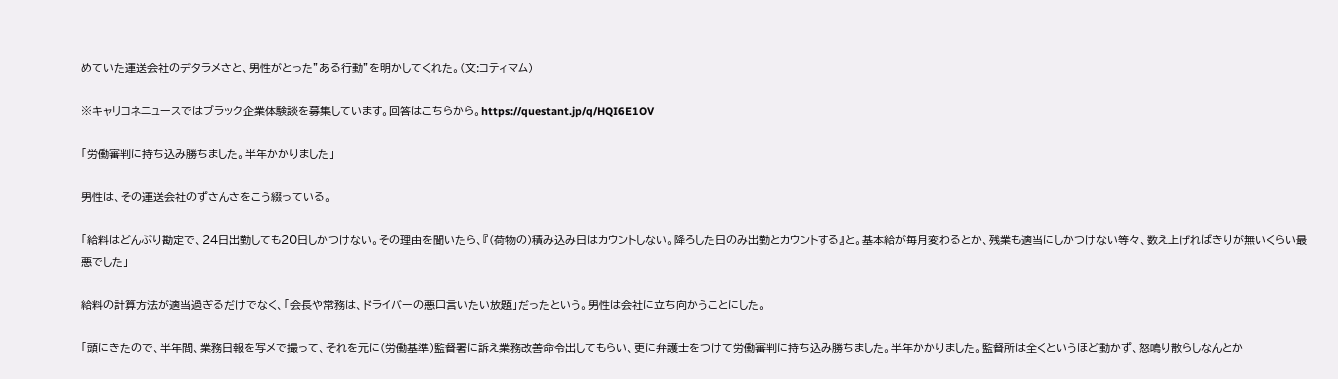めていた運送会社のデタラメさと、男性がとった”ある行動”を明かしてくれた。(文:コティマム)

※キャリコネニュースではブラック企業体験談を募集しています。回答はこちらから。https://questant.jp/q/HQI6E1OV

「労働審判に持ち込み勝ちました。半年かかりました」

男性は、その運送会社のずさんさをこう綴っている。

「給料はどんぶり勘定で、24日出勤しても20日しかつけない。その理由を聞いたら、『(荷物の)積み込み日はカウントしない。降ろした日のみ出勤とカウントする』と。基本給が毎月変わるとか、残業も適当にしかつけない等々、数え上げればきりが無いくらい最悪でした」

給料の計算方法が適当過ぎるだけでなく、「会長や常務は、ドライバーの悪口言いたい放題」だったという。男性は会社に立ち向かうことにした。

「頭にきたので、半年間、業務日報を写メで撮って、それを元に(労働基準)監督署に訴え業務改善命令出してもらい、更に弁護士をつけて労働審判に持ち込み勝ちました。半年かかりました。監督所は全くというほど動かず、怒鳴り散らしなんとか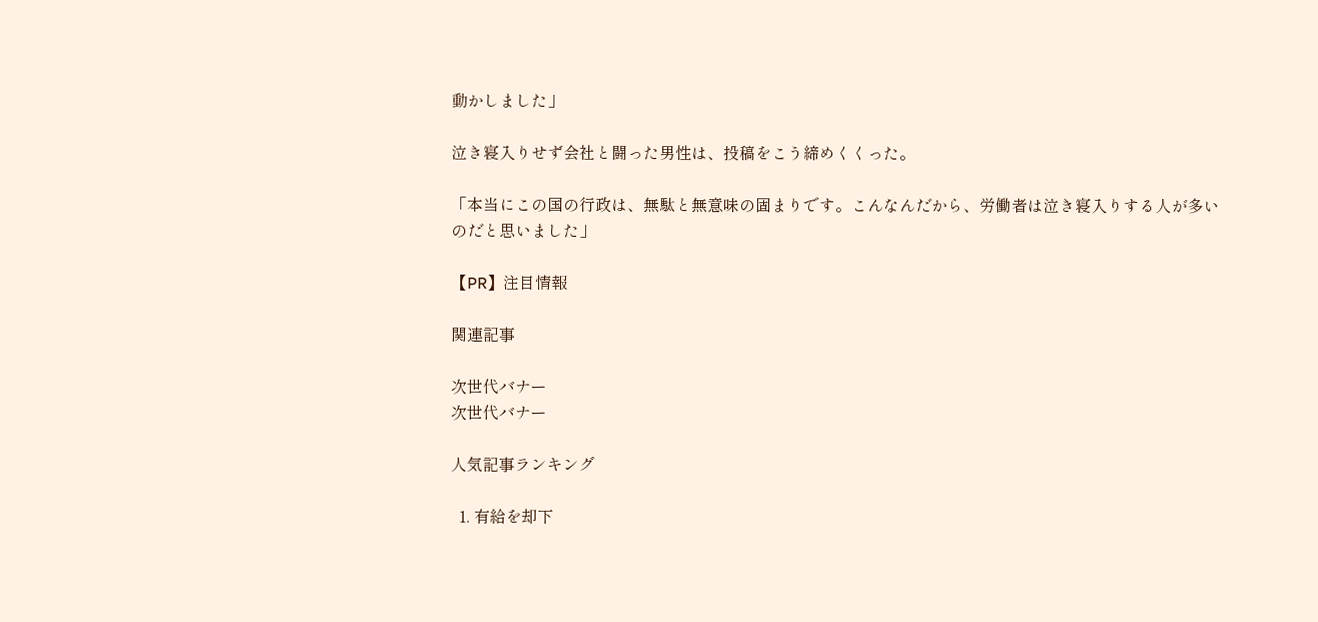動かしました」

泣き寝入りせず会社と闘った男性は、投稿をこう締めくくった。

「本当にこの国の行政は、無駄と無意味の固まりです。こんなんだから、労働者は泣き寝入りする人が多いのだと思いました」

【PR】注目情報

関連記事

次世代バナー
次世代バナー

人気記事ランキング

  1. 有給を却下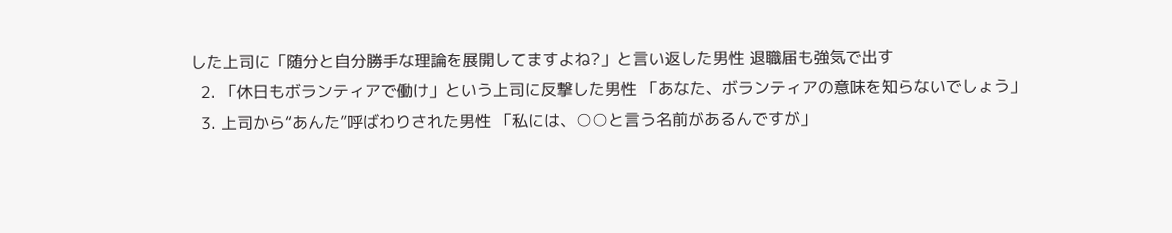した上司に「随分と自分勝手な理論を展開してますよね?」と言い返した男性 退職届も強気で出す
  2. 「休日もボランティアで働け」という上司に反撃した男性 「あなた、ボランティアの意味を知らないでしょう」
  3. 上司から“あんた”呼ばわりされた男性 「私には、○○と言う名前があるんですが」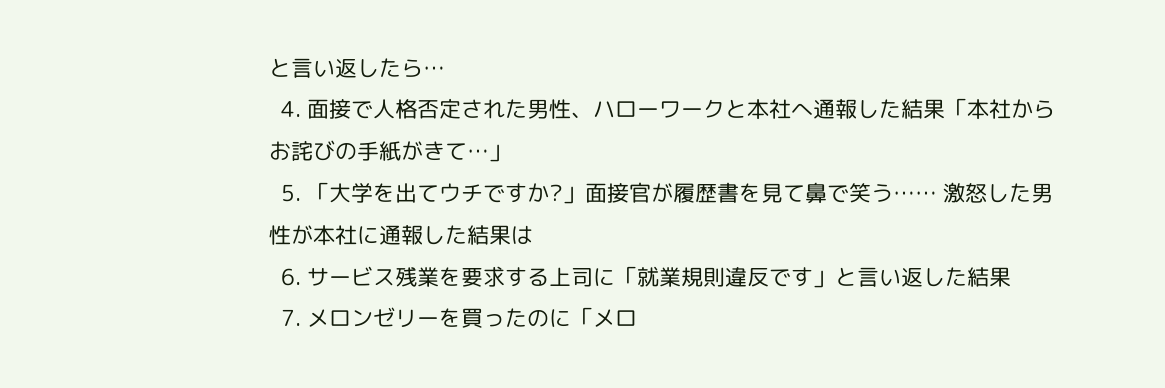と言い返したら…
  4. 面接で人格否定された男性、ハローワークと本社へ通報した結果「本社からお詫びの手紙がきて…」
  5. 「大学を出てウチですか?」面接官が履歴書を見て鼻で笑う…… 激怒した男性が本社に通報した結果は
  6. サービス残業を要求する上司に「就業規則違反です」と言い返した結果
  7. メロンゼリーを買ったのに「メロ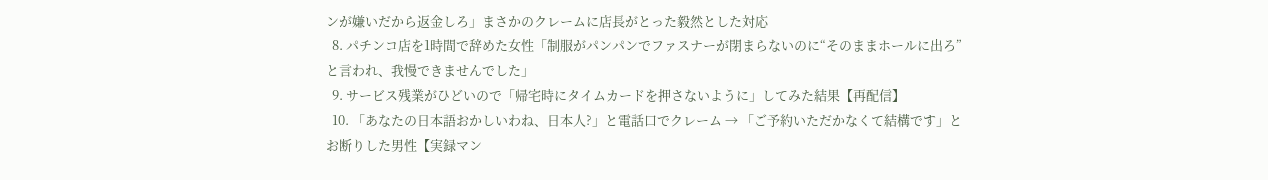ンが嫌いだから返金しろ」まさかのクレームに店長がとった毅然とした対応
  8. パチンコ店を1時間で辞めた女性「制服がパンパンでファスナーが閉まらないのに“そのままホールに出ろ”と言われ、我慢できませんでした」
  9. サービス残業がひどいので「帰宅時にタイムカードを押さないように」してみた結果【再配信】
  10. 「あなたの日本語おかしいわね、日本人?」と電話口でクレーム → 「ご予約いただかなくて結構です」とお断りした男性【実録マン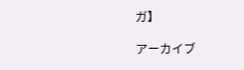ガ】

アーカイブ